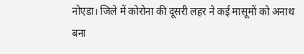नोएडा। जिले में कोरोना की दूसरी लहर ने कई मासूमों को अनाथ बना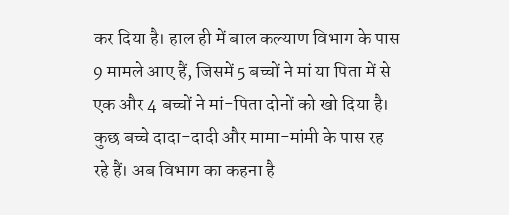कर दिया है। हाल ही में बाल कल्याण विभाग के पास 9 मामले आए हैं, जिसमें 5 बच्चों ने मां या पिता में से एक और 4 बच्चों ने मां-पिता दोनों को खो दिया है। कुछ बच्चे दादा-दादी और मामा-मांमी के पास रह रहे हैं। अब विभाग का कहना है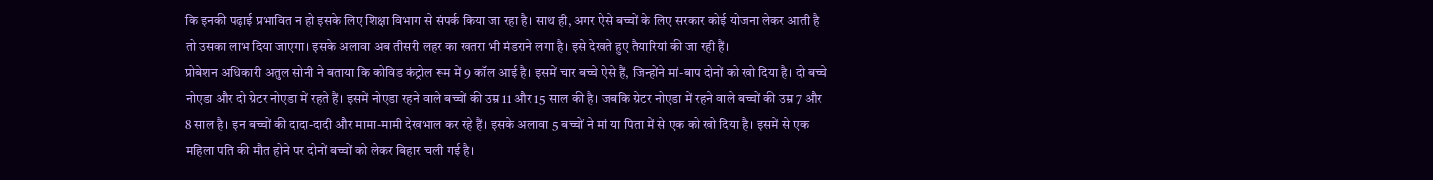कि इनकी पढ़ाई प्रभावित न हो इसके लिए शिक्षा विभाग से संपर्क किया जा रहा है। साथ ही, अगर ऐसे बच्चों के लिए सरकार कोई योजना लेकर आती है तो उसका लाभ दिया जाएगा। इसके अलावा अब तीसरी लहर का खतरा भी मंडराने लगा है। इसे देखते हुए तैयारियां की जा रही हैं।
प्रोबेशन अधिकारी अतुल सोनी ने बताया कि कोविड कंट्रोल रूम में 9 कॉल आई है। इसमें चार बच्चे ऐसे हैं, जिन्होंने मां-बाप दोनों को खो दिया है। दो बच्चे नोएडा और दो ग्रेटर नोएडा में रहते हैं। इसमें नोएडा रहने वाले बच्चों की उम्र 11 और 15 साल की है। जबकि ग्रेटर नोएडा में रहने वाले बच्चों की उम्र 7 और 8 साल है। इन बच्चों की दादा-दादी और मामा-मामी देखभाल कर रहे हैं। इसके अलावा 5 बच्चों ने मां या पिता में से एक को खो दिया है। इसमें से एक महिला पति की मौत होने पर दोनों बच्चों को लेकर बिहार चली गई है।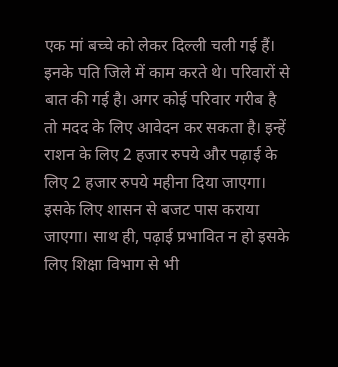एक मां बच्चे को लेकर दिल्ली चली गई हैं।
इनके पति जिले में काम करते थे। परिवारों से बात की गई है। अगर कोई परिवार गरीब है तो मदद के लिए आवेदन कर सकता है। इन्हें राशन के लिए 2 हजार रुपये और पढ़ाई के लिए 2 हजार रुपये महीना दिया जाएगा। इसके लिए शासन से बजट पास कराया जाएगा। साथ ही, पढ़ाई प्रभावित न हो इसके लिए शिक्षा विभाग से भी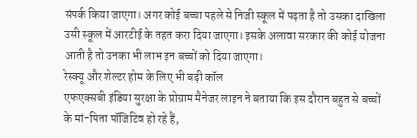संपर्क किया जाएगा। अगर कोई बच्चा पहले से निजी स्कूल में पढ़ता है तो उसका दाखिला उसी स्कूल में आरटीई के तहत करा दिया जाएगा। इसके अलावा सरकार की कोई योजना आती है तो उनका भी लाभ इन बच्चों को दिया जाएगा।
रेस्क्यू और शेल्टर होम के लिए भी बढ़ी कॉल
एफएक्सबी इंडिया सुरक्षा के प्रोग्राम मैनेजर लाइन ने बताया कि इस दौरान बहुत से बच्चों के मां-पिता पॉजिटिव हो रहे हैं,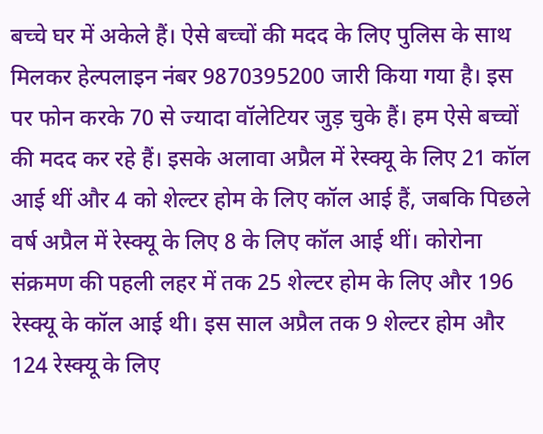बच्चे घर में अकेले हैं। ऐसे बच्चों की मदद के लिए पुलिस के साथ मिलकर हेल्पलाइन नंबर 9870395200 जारी किया गया है। इस पर फोन करके 70 से ज्यादा वॉलेटियर जुड़ चुके हैं। हम ऐसे बच्चों की मदद कर रहे हैं। इसके अलावा अप्रैल में रेस्क्यू के लिए 21 कॉल आई थीं और 4 को शेल्टर होम के लिए कॉल आई हैं, जबकि पिछले वर्ष अप्रैल में रेस्क्यू के लिए 8 के लिए कॉल आई थीं। कोरोना संक्रमण की पहली लहर में तक 25 शेल्टर होम के लिए और 196 रेस्क्यू के कॉल आई थी। इस साल अप्रैल तक 9 शेल्टर होम और 124 रेस्क्यू के लिए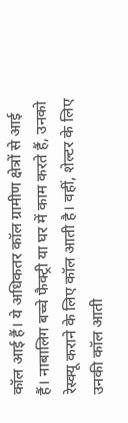कॉल आई हैं। ये अधिकतर कॉल ग्रामीण क्षेत्रों से आई हैं। नाबालिग बच्चे फैक्ट्री या घर में काम करते हैं, उनको रेस्क्यू कराने के लिए कॉल आती है। वहीं, शेल्टर के लिए उनकी कॉल आती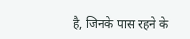है, जिनके पास रहने के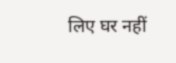लिए घर नहीं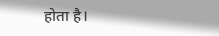होता है।